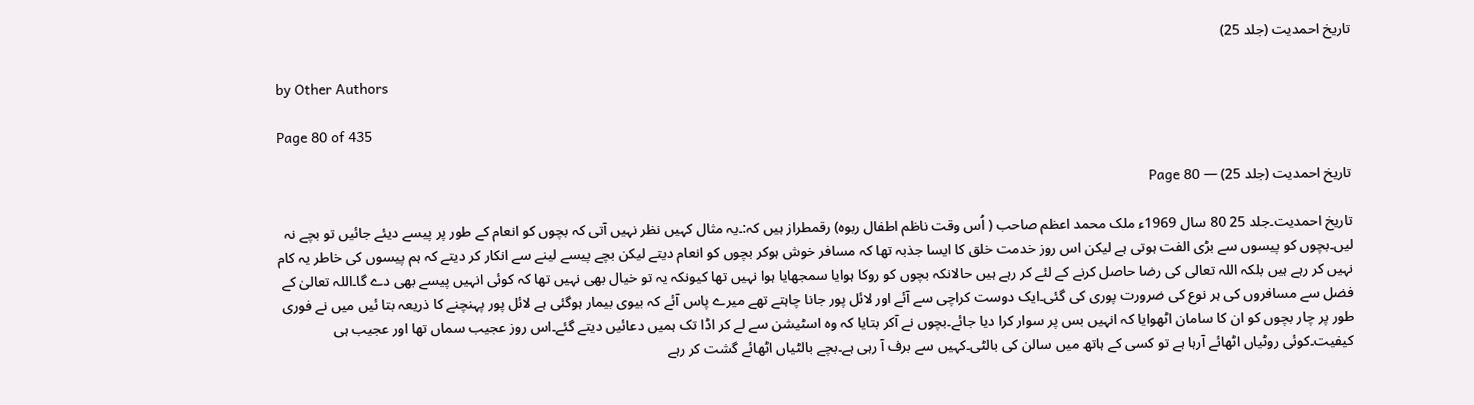تاریخ احمدیت (جلد 25)

by Other Authors

Page 80 of 435

تاریخ احمدیت (جلد 25) — Page 80

تاریخ احمدیت۔جلد 25 80 سال 1969ء ملک محمد اعظم صاحب ( اُس وقت ناظم اطفال ربوہ) رقمطراز ہیں کہ:۔یہ مثال کہیں نظر نہیں آتی کہ بچوں کو انعام کے طور پر پیسے دیئے جائیں تو بچے نہ لیں۔بچوں کو پیسوں سے بڑی الفت ہوتی ہے لیکن اس روز خدمت خلق کا ایسا جذبہ تھا کہ مسافر خوش ہوکر بچوں کو انعام دیتے لیکن بچے پیسے لینے سے انکار کر دیتے کہ ہم پیسوں کی خاطر یہ کام نہیں کر رہے ہیں بلکہ اللہ تعالی کی رضا حاصل کرنے کے لئے کر رہے ہیں حالانکہ بچوں کو روکا ہوایا سمجھایا ہوا نہیں تھا کیونکہ یہ تو خیال بھی نہیں تھا کہ کوئی انہیں پیسے بھی دے گا۔اللہ تعالیٰ کے فضل سے مسافروں کی ہر نوع کی ضرورت پوری کی گئی۔ایک دوست کراچی سے آئے اور لائل پور جانا چاہتے تھے میرے پاس آئے کہ بیوی بیمار ہوگئی ہے لائل پور پہنچنے کا ذریعہ بتا ئیں میں نے فوری طور پر چار بچوں کو ان کا سامان اٹھوایا کہ انہیں بس پر سوار کرا دیا جائے۔بچوں نے آکر بتایا کہ وہ اسٹیشن سے لے کر اڈا تک ہمیں دعائیں دیتے گئے۔اس روز عجیب سماں تھا اور عجیب ہی کیفیت۔کوئی روٹیاں اٹھائے آرہا ہے تو کسی کے ہاتھ میں سالن کی بالٹی۔کہیں سے برف آ رہی ہے۔بچے بالٹیاں اٹھائے گشت کر رہے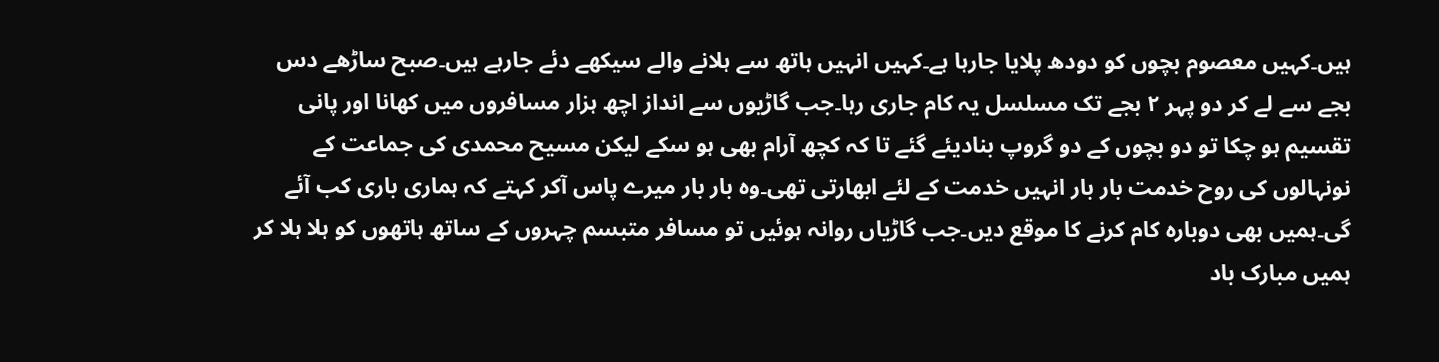ہیں۔کہیں معصوم بچوں کو دودھ پلایا جارہا ہے۔کہیں انہیں ہاتھ سے ہلانے والے سیکھے دئے جارہے ہیں۔صبح ساڑھے دس بجے سے لے کر دو پہر ۲ بجے تک مسلسل یہ کام جاری رہا۔جب گاڑیوں سے انداز اچھ ہزار مسافروں میں کھانا اور پانی تقسیم ہو چکا تو دو بچوں کے دو گروپ بنادیئے گئے تا کہ کچھ آرام بھی ہو سکے لیکن مسیح محمدی کی جماعت کے نونہالوں کی روح خدمت بار بار انہیں خدمت کے لئے ابھارتی تھی۔وہ بار بار میرے پاس آکر کہتے کہ ہماری باری کب آئے گی۔ہمیں بھی دوبارہ کام کرنے کا موقع دیں۔جب گاڑیاں روانہ ہوئیں تو مسافر متبسم چہروں کے ساتھ ہاتھوں کو ہلا ہلا کر ہمیں مبارک باد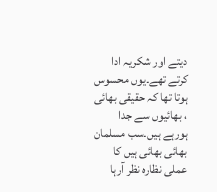دیتے اور شکریہ ادا کرتے تھے۔یوں محسوس ہوتا تھا کہ حقیقی بھائی ، بھائیوں سے جدا ہورہے ہیں۔سب مسلمان بھائی بھائی ہیں کا عملی نظارہ نظر آرہا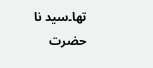تھا۔سید نا حضرت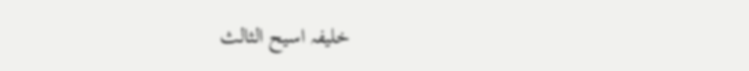خلیفہ اسیح الثالث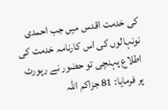کی خدمت اقدس میں جب احمدی نونہالوں کی اس کارنامہ خدمت کی اطلاع پہنچی تو حضور نے رپورٹ پر فرمایا: 81 جزاکم اللہ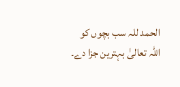الحمد للہ سب بچوں کو اللہ تعالیٰ بہترین جزا دے۔